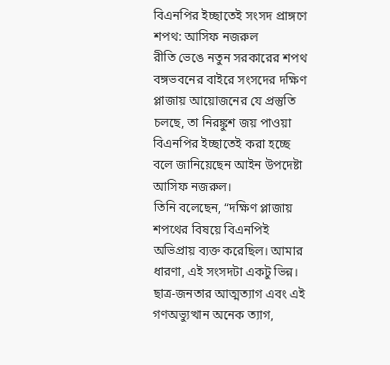বিএনপির ইচ্ছাতেই সংসদ প্রাঙ্গণে শপথ: আসিফ নজরুল
রীতি ভেঙে নতুন সরকারের শপথ বঙ্গভবনের বাইরে সংসদের দক্ষিণ প্লাজায় আয়োজনের যে প্রস্তুতি চলছে, তা নিরঙ্কুশ জয় পাওয়া বিএনপির ইচ্ছাতেই করা হচ্ছে বলে জানিয়েছেন আইন উপদেষ্টা আসিফ নজরুল।
তিনি বলেছেন, “দক্ষিণ প্লাজায় শপথের বিষয়ে বিএনপিই অভিপ্রায় ব্যক্ত করেছিল। আমার ধারণা, এই সংসদটা একটু ভিন্ন। ছাত্র-জনতার আত্মত্যাগ এবং এই গণঅভ্যুত্থান অনেক ত্যাগ,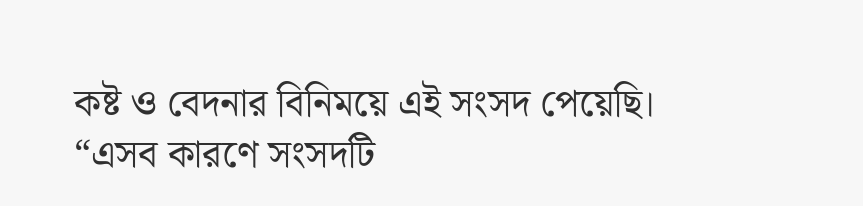কষ্ট ও বেদনার বিনিময়ে এই সংসদ পেয়েছি।
“এসব কারণে সংসদটি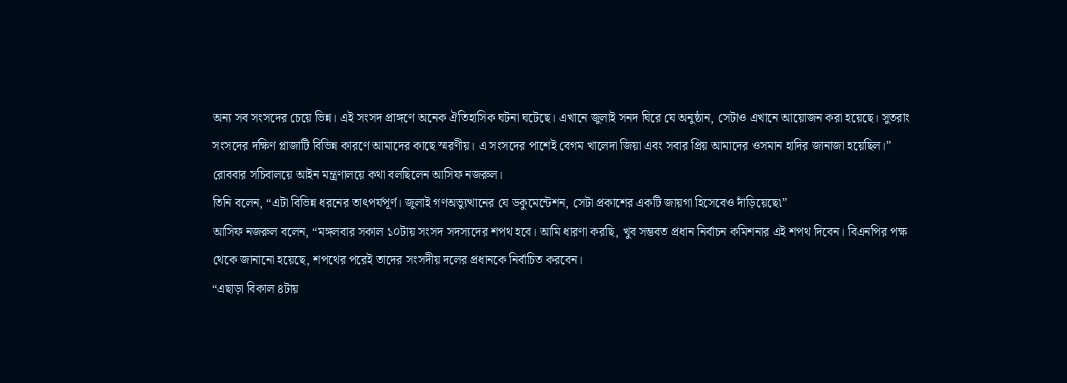অন্য সব সংসদের চেয়ে ভিন্ন। এই সংসদ প্রাঙ্গণে অনেক ঐতিহাসিক ঘটনা ঘটেছে। এখানে জুলাই সনদ ঘিরে যে অনুষ্ঠান, সেটাও এখানে আয়োজন করা হয়েছে। সুতরাং সংসদের দক্ষিণ প্লাজাটি বিভিন্ন কারণে আমাদের কাছে স্মরণীয়। এ সংসদের পাশেই বেগম খালেদা জিয়া এবং সবার প্রিয় আমাদের ওসমান হাদির জানাজা হয়েছিল।”
রোববার সচিবালয়ে আইন মন্ত্রণালয়ে কথা বলছিলেন আসিফ নজরুল।
তিনি বলেন, “এটা বিভিন্ন ধরনের তাৎপর্যপূর্ণ। জুলাই গণঅভ্যুত্থানের যে ডকুমেন্টেশন, সেটা প্রকাশের একটি জায়গা হিসেবেও দাঁড়িয়েছে৷”
আসিফ নজরুল বলেন, “মঙ্গলবার সকাল ১০টায় সংসদ সদস্যদের শপথ হবে। আমি ধারণা করছি, খুব সম্ভবত প্রধান নির্বাচন কমিশনার এই শপথ দিবেন। বিএনপির পক্ষ থেকে জানানো হয়েছে, শপথের পরেই তাদের সংসদীয় দলের প্রধানকে নির্বাচিত করবেন।
“এছাড়া বিকাল ৪টায়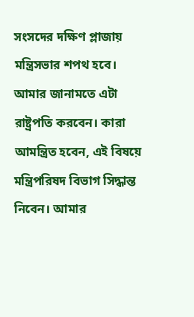সংসদের দক্ষিণ প্লাজায় মন্ত্রিসভার শপথ হবে। আমার জানামতে এটা রাষ্ট্রপতি করবেন। কারা আমন্ত্রিত হবেন, এই বিষয়ে মন্ত্রিপরিষদ বিভাগ সিদ্ধান্ত নিবেন। আমার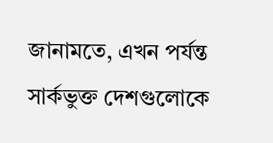জানামতে, এখন পর্যন্ত সার্কভুক্ত দেশগুলোকে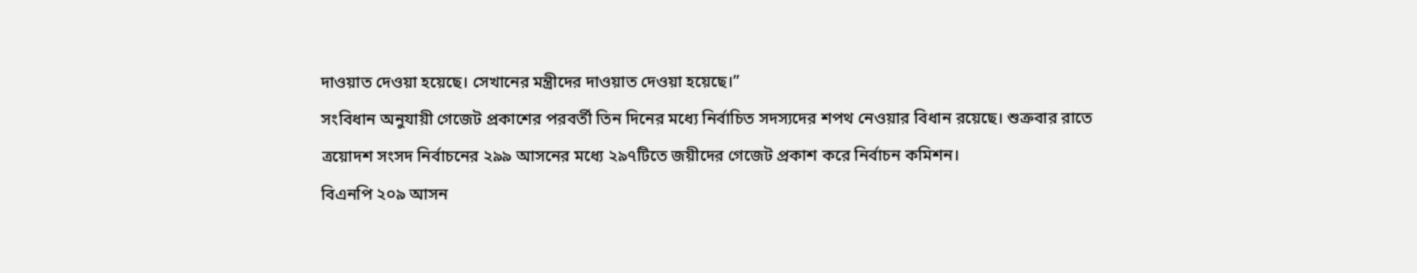দাওয়াত দেওয়া হয়েছে। সেখানের মন্ত্রীদের দাওয়াত দেওয়া হয়েছে।”
সংবিধান অনুযায়ী গেজেট প্রকাশের পরবর্তী তিন দিনের মধ্যে নির্বাচিত সদস্যদের শপথ নেওয়ার বিধান রয়েছে। শুক্রবার রাতে ত্রয়োদশ সংসদ নির্বাচনের ২৯৯ আসনের মধ্যে ২৯৭টিতে জয়ীদের গেজেট প্রকাশ করে নির্বাচন কমিশন।
বিএনপি ২০৯ আসন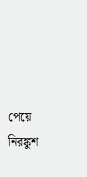পেয়ে নিরঙ্কুশ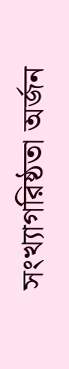সংখ্যাগরিষ্ঠতা অর্জন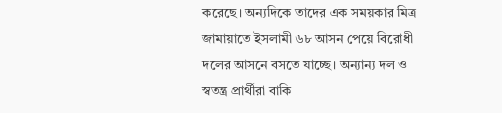করেছে। অন্যদিকে তাদের এক সময়কার মিত্র জামায়াতে ইসলামী ৬৮ আসন পেয়ে বিরোধী দলের আসনে বসতে যাচ্ছে। অন্যান্য দল ও স্বতন্ত্র প্রার্থীরা বাকি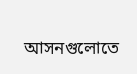আসনগুলোতে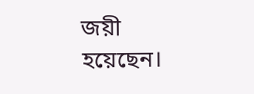জয়ী হয়েছেন।